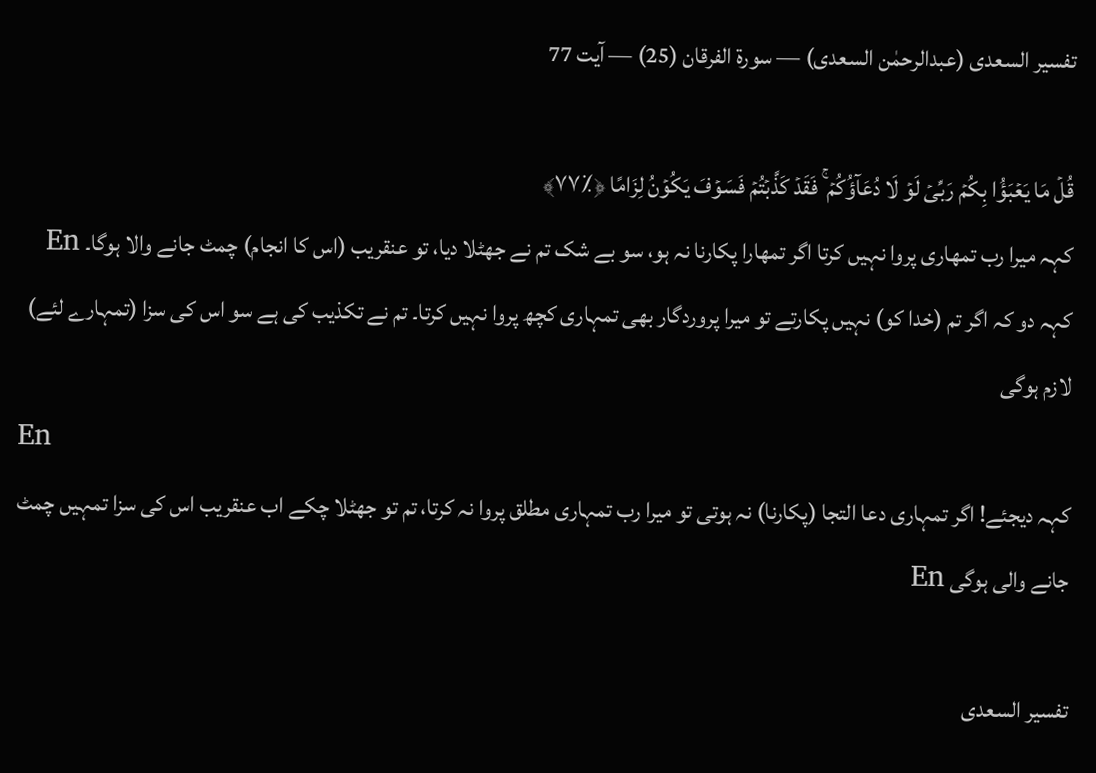تفسیر السعدی (عبدالرحمٰن السعدی) — سورۃ الفرقان (25) — آیت 77

قُلۡ مَا یَعۡبَؤُا بِکُمۡ رَبِّیۡ لَوۡ لَا دُعَآؤُکُمۡ ۚ فَقَدۡ کَذَّبۡتُمۡ فَسَوۡفَ یَکُوۡنُ لِزَامًا ﴿٪۷۷﴾
کہہ میرا رب تمھاری پروا نہیں کرتا اگر تمھارا پکارنا نہ ہو، سو بے شک تم نے جھٹلا دیا، تو عنقریب (اس کا انجام) چمٹ جانے والا ہوگا۔ En
کہہ دو کہ اگر تم (خدا کو) نہیں پکارتے تو میرا پروردگار بھی تمہاری کچھ پروا نہیں کرتا۔ تم نے تکذیب کی ہے سو اس کی سزا (تمہارے لئے) لازم ہوگی
En
کہہ دیجئے! اگر تمہاری دعا التجا (پکارنا) نہ ہوتی تو میرا رب تمہاری مطلق پروا نہ کرتا، تم تو جھٹلا چکے اب عنقریب اس کی سزا تمہیں چمٹ جانے والی ہوگی En

تفسیر السعدی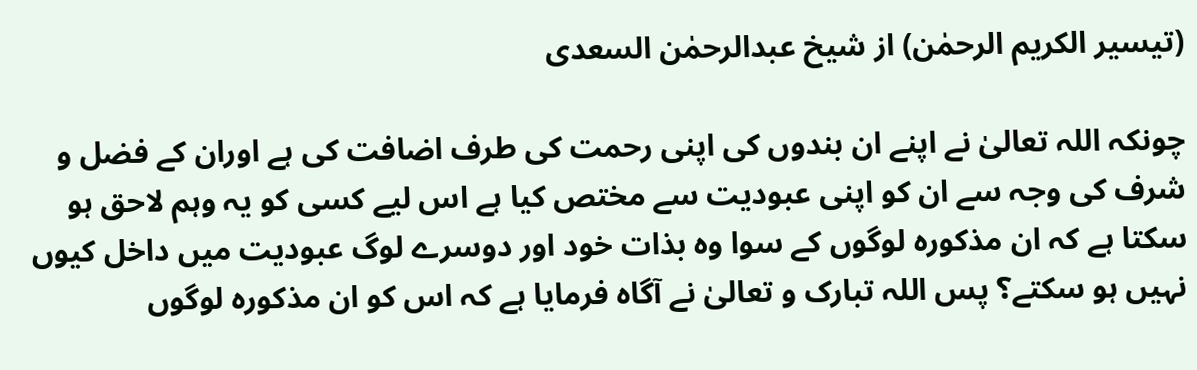(تیسیر الکریم الرحمٰن) از شیخ عبدالرحمٰن السعدی

چونکہ اللہ تعالیٰ نے اپنے ان بندوں کی اپنی رحمت کی طرف اضافت کی ہے اوران کے فضل و شرف کی وجہ سے ان کو اپنی عبودیت سے مختص کیا ہے اس لیے کسی کو یہ وہم لاحق ہو سکتا ہے کہ ان مذکورہ لوگوں کے سوا وہ بذات خود اور دوسرے لوگ عبودیت میں داخل کیوں نہیں ہو سکتے؟ پس اللہ تبارک و تعالیٰ نے آگاہ فرمایا ہے کہ اس کو ان مذکورہ لوگوں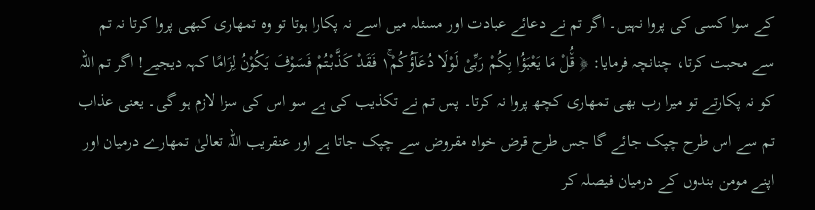کے سوا کسی کی پروا نہیں۔ اگر تم نے دعائے عبادت اور مسئلہ میں اسے نہ پکارا ہوتا تو وہ تمھاری کبھی پروا کرتا نہ تم سے محبت کرتا، چنانچہ فرمایا: ﴿ قُ٘لْ مَا یَعْبَؤُا بِكُمْ رَبِّیْ لَوْلَا دُعَآؤُكُمْ١ۚ فَقَدْ كَذَّبْتُمْ فَسَوْفَ یَكُوْنُ لِزَامًا کہہ دیجیے! اگر تم اللہ کو نہ پکارتے تو میرا رب بھی تمھاری کچھ پروا نہ کرتا۔ پس تم نے تکذیب کی ہے سو اس کی سزا لازم ہو گی۔ یعنی عذاب تم سے اس طرح چپک جائے گا جس طرح قرض خواہ مقروض سے چپک جاتا ہے اور عنقریب اللہ تعالیٰ تمھارے درمیان اور اپنے مومن بندوں کے درمیان فیصلہ کر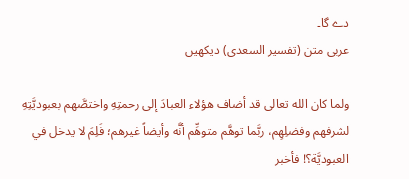دے گا۔
عربی متن (تفسیر السعدی) دیکھیں

ولما كان الله تعالى قد أضاف هؤلاء العبادَ إلى رحمتِهِ واختصَّهم بعبوديَّتِهِ لشرفهم وفضلِهِم، ربَّما توهَّم متوهِّم أنَّه وأيضاً غيرهم؛ فَلِمَ لا يدخل في العبوديَّة؟! فأخبر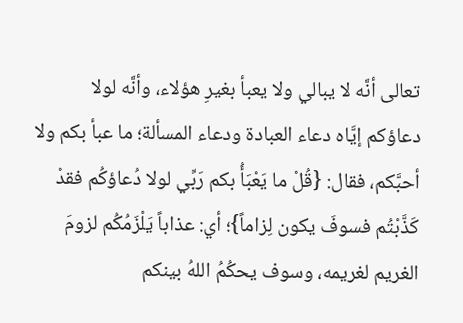تعالى أنَّه لا يبالي ولا يعبأ بغيرِ هؤلاء، وأنَّه لولا دعاؤكم إيَّاه دعاء العبادة ودعاء المسألة؛ ما عبأ بكم ولا أحبَّكم، فقال: {قُلْ ما يَعْبَأُ بكم رَبِّي لولا دُعاؤكُم فقدْ كَذَّبْتُم فسوفَ يكون لِزاماً}؛ أي: عذاباً يَلْزَمُكُم لزومَ الغريم لغريمه، وسوف يحكُمُ اللهُ بينكم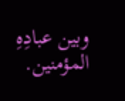وبين عبادِهِ المؤمنين.